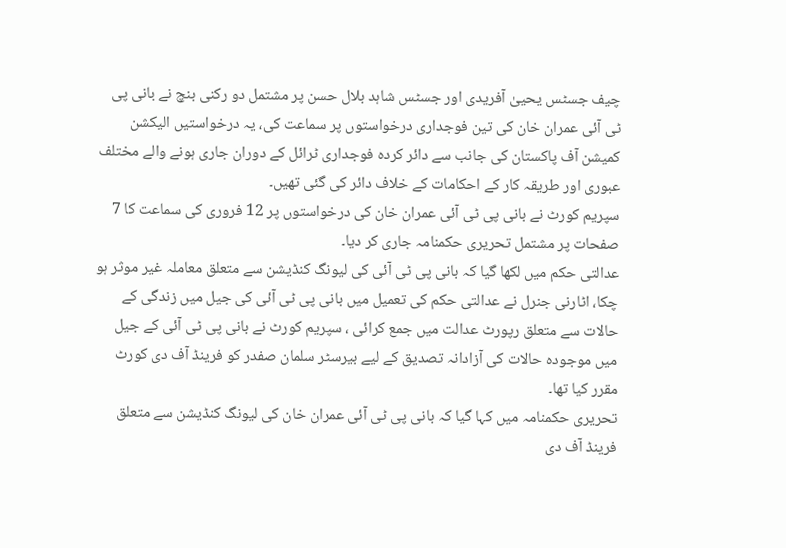چیف جسٹس یحییٰ آفریدی اور جسٹس شاہد بلال حسن پر مشتمل دو رکنی بنچ نے بانی پی ٹی آئی عمران خان کی تین فوجداری درخواستوں پر سماعت کی، یہ درخواستیں الیکشن کمیشن آف پاکستان کی جانب سے دائر کردہ فوجداری ٹرائل کے دوران جاری ہونے والے مختلف عبوری اور طریقہ کار کے احکامات کے خلاف دائر کی گئی تھیں۔
سپریم کورٹ نے بانی پی ٹی آئی عمران خان کی درخواستوں پر 12 فروری کی سماعت کا 7 صفحات پر مشتمل تحریری حکمنامہ جاری کر دیا۔
عدالتی حکم میں لکھا گیا کہ بانی پی ٹی آئی کی لیونگ کنڈیشن سے متعلق معاملہ غیر موثر ہو چکا، اٹارنی جنرل نے عدالتی حکم کی تعمیل میں بانی پی ٹی آئی کی جیل میں زندگی کے حالات سے متعلق رپورٹ عدالت میں جمع کرائی ، سپریم کورٹ نے بانی پی ٹی آئی کے جیل میں موجودہ حالات کی آزادانہ تصدیق کے لیے بیرسٹر سلمان صفدر کو فرینڈ آف دی کورٹ مقرر کیا تھا۔
تحریری حکمنامہ میں کہا گیا کہ بانی پی ٹی آئی عمران خان کی لیونگ کنڈیشن سے متعلق فرینڈ آف دی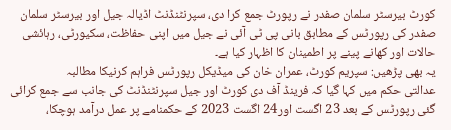کورٹ بیرسٹر سلمان صفدر نے رپورٹ جمع کرا دی، سپرنٹنڈنٹ اڈیالہ جیل اور بیرسٹر سلمان صفدر کی رپورٹس کے مطابق بانی پی ٹی آئی نے جیل میں اپنی حفاظت، سکیورٹی، رہائشی حالات اور کھانے پینے پر اطمینان کا اظہار کیا ہے۔
یہ بھی پڑھیں: سپریم کورٹ، عمران خان کی میڈیکل رپورٹس فراہم کرنیکا مطالبہ
عدالتی حکم میں کہا گیا کہ فرینڈ آف دی کورٹ اور جیل سپرنٹنڈنٹ کی جانب سے جمع کرائی گئی رپورٹس کے بعد 23 اگست اور24 اگست 2023 کے حکمنامے پر عمل درآمد ہوچکا،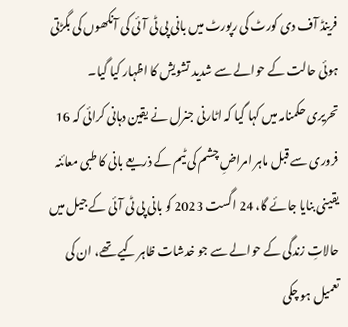فرینڈ آف دی کورٹ کی رپورٹ میں بانی پی ٹی آئی کی آنکھوں کی بگڑتی ہوئی حالت کے حوالے سے شدید تشویش کا اظہار کیا گیا۔
تحریری حکمنامہ میں کہا گیا کہ اٹارنی جنرل نے یقین دہانی کرائی کہ 16 فروری سے قبل ماہر امراضِ چشم کی ٹیم کے ذریعے بانی کا طبی معائنہ یقینی بنایا جائے گا، 24 اگست 2023 کو بانی پی ٹی آئی کے جیل میں حالاتِ زندگی کے حوالے سے جو خدشات ظاہر کیے تھے، ان کی تعمیل ہو چکی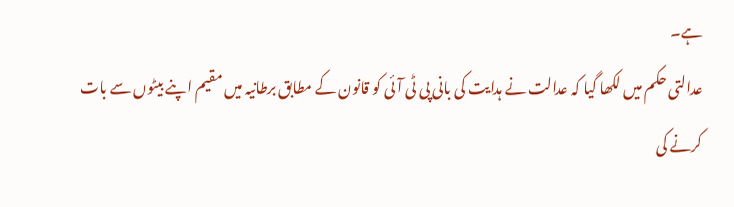ہے۔
عدالتی حکم میں لکھا گیا کہ عدالت نے ہدایت کی بانی پی ٹی آئی کو قانون کے مطابق برطانیہ میں مقیم اپنے بیٹوں سے بات کرنے کی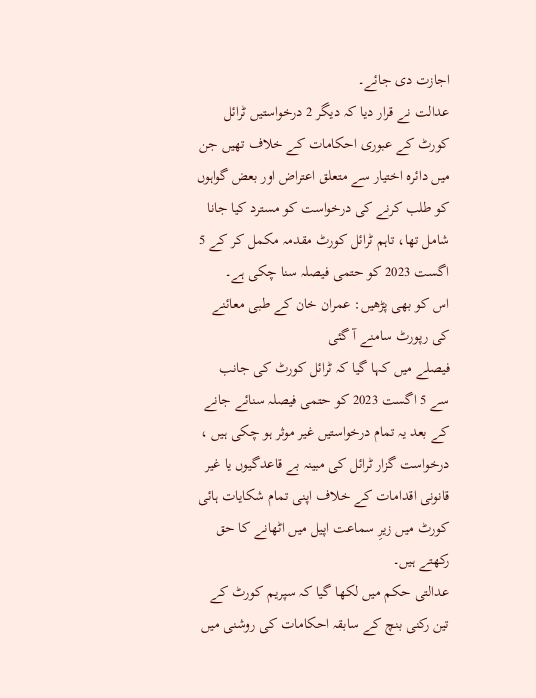اجازت دی جائے۔
عدالت نے قرار دیا کہ دیگر 2 درخواستیں ٹرائل کورٹ کے عبوری احکامات کے خلاف تھیں جن میں دائرہ اختیار سے متعلق اعتراض اور بعض گواہوں کو طلب کرنے کی درخواست کو مسترد کیا جانا شامل تھا، تاہم ٹرائل کورٹ مقدمہ مکمل کر کے 5 اگست 2023 کو حتمی فیصلہ سنا چکی ہے۔
اس کو بھی پڑھیں: عمران خان کے طبی معائنے کی رپورٹ سامنے آ گئی
فیصلے میں کہا گیا کہ ٹرائل کورٹ کی جانب سے 5 اگست 2023 کو حتمی فیصلہ سنائے جانے کے بعد یہ تمام درخواستیں غیر موثر ہو چکی ہیں ، درخواست گزار ٹرائل کی مبینہ بے قاعدگیوں یا غیر قانونی اقدامات کے خلاف اپنی تمام شکایات ہائی کورٹ میں زیرِ سماعت اپیل میں اٹھانے کا حق رکھتے ہیں۔
عدالتی حکم میں لکھا گیا کہ سپریم کورٹ کے تین رکنی بنچ کے سابقہ احکامات کی روشنی میں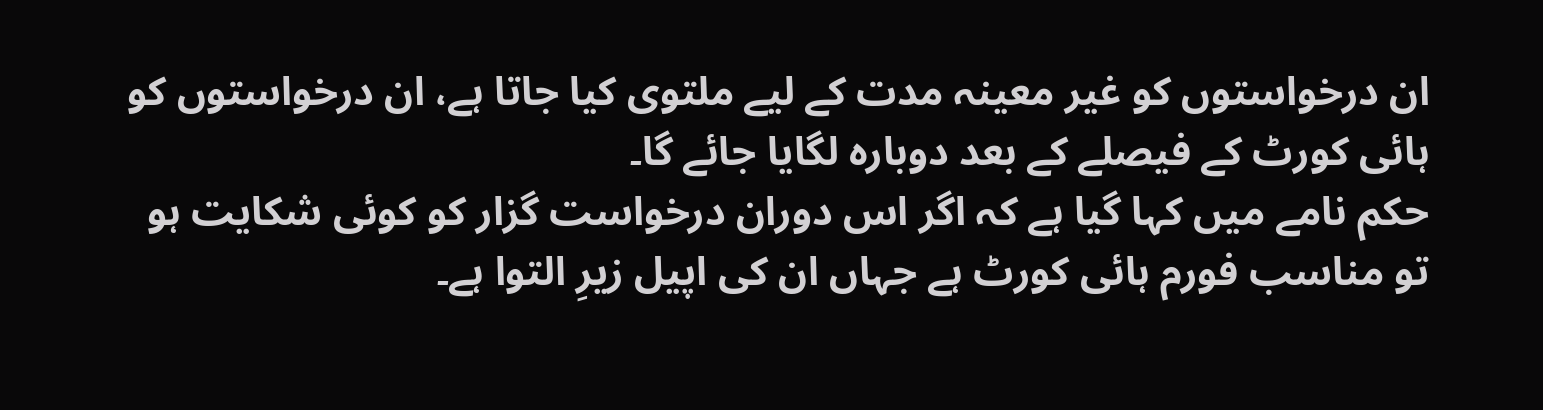ان درخواستوں کو غیر معینہ مدت کے لیے ملتوی کیا جاتا ہے، ان درخواستوں کو ہائی کورٹ کے فیصلے کے بعد دوبارہ لگایا جائے گا۔
حکم نامے میں کہا گیا ہے کہ اگر اس دوران درخواست گزار کو کوئی شکایت ہو تو مناسب فورم ہائی کورٹ ہے جہاں ان کی اپیل زیرِ التوا ہے۔